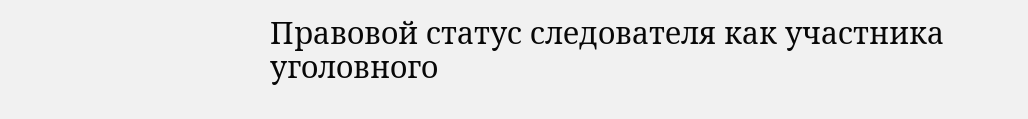Правовой статус следователя как участника уголовного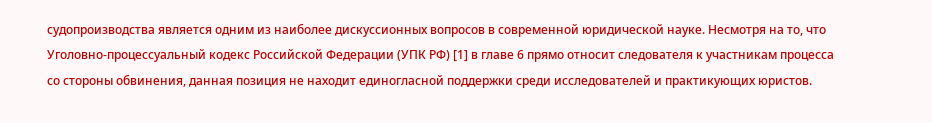судопроизводства является одним из наиболее дискуссионных вопросов в современной юридической науке. Несмотря на то, что Уголовно-процессуальный кодекс Российской Федерации (УПК РФ) [1] в главе 6 прямо относит следователя к участникам процесса со стороны обвинения, данная позиция не находит единогласной поддержки среди исследователей и практикующих юристов.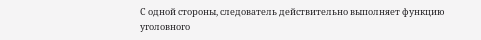С одной стороны, следователь действительно выполняет функцию уголовного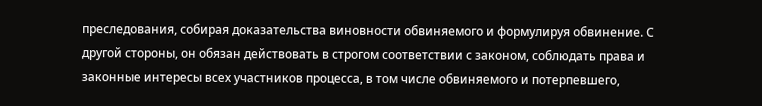преследования, собирая доказательства виновности обвиняемого и формулируя обвинение. С другой стороны, он обязан действовать в строгом соответствии с законом, соблюдать права и законные интересы всех участников процесса, в том числе обвиняемого и потерпевшего,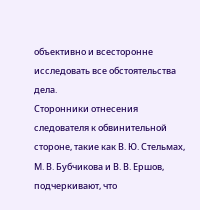объективно и всесторонне исследовать все обстоятельства дела.
Сторонники отнесения следователя к обвинительной стороне, такие как В. Ю. Стельмах, М. В. Бубчикова и В. В. Ершов, подчеркивают, что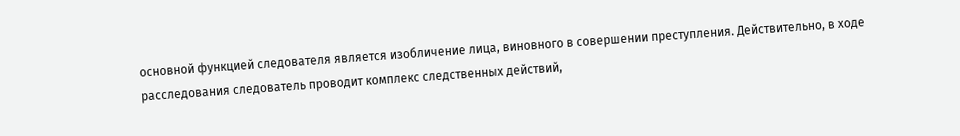основной функцией следователя является изобличение лица, виновного в совершении преступления. Действительно, в ходе расследования следователь проводит комплекс следственных действий,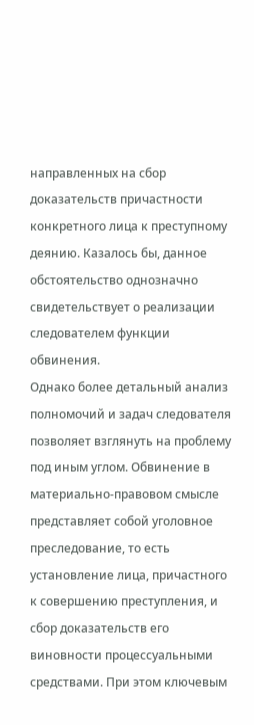направленных на сбор доказательств причастности конкретного лица к преступному деянию. Казалось бы, данное обстоятельство однозначно свидетельствует о реализации следователем функции обвинения.
Однако более детальный анализ полномочий и задач следователя позволяет взглянуть на проблему под иным углом. Обвинение в материально-правовом смысле представляет собой уголовное преследование, то есть установление лица, причастного к совершению преступления, и сбор доказательств его виновности процессуальными средствами. При этом ключевым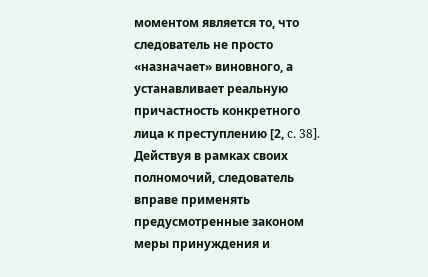моментом является то, что следователь не просто «назначает» виновного, а устанавливает реальную причастность конкретного лица к преступлению [2, c. 38].
Действуя в рамках своих полномочий, следователь вправе применять предусмотренные законом меры принуждения и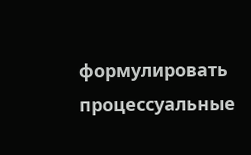формулировать процессуальные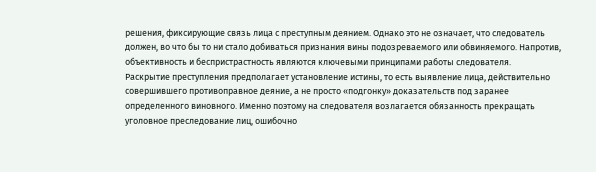решения, фиксирующие связь лица с преступным деянием. Однако это не означает, что следователь должен, во что бы то ни стало добиваться признания вины подозреваемого или обвиняемого. Напротив, объективность и беспристрастность являются ключевыми принципами работы следователя.
Раскрытие преступления предполагает установление истины, то есть выявление лица, действительно совершившего противоправное деяние, а не просто «подгонку» доказательств под заранее определенного виновного. Именно поэтому на следователя возлагается обязанность прекращать уголовное преследование лиц, ошибочно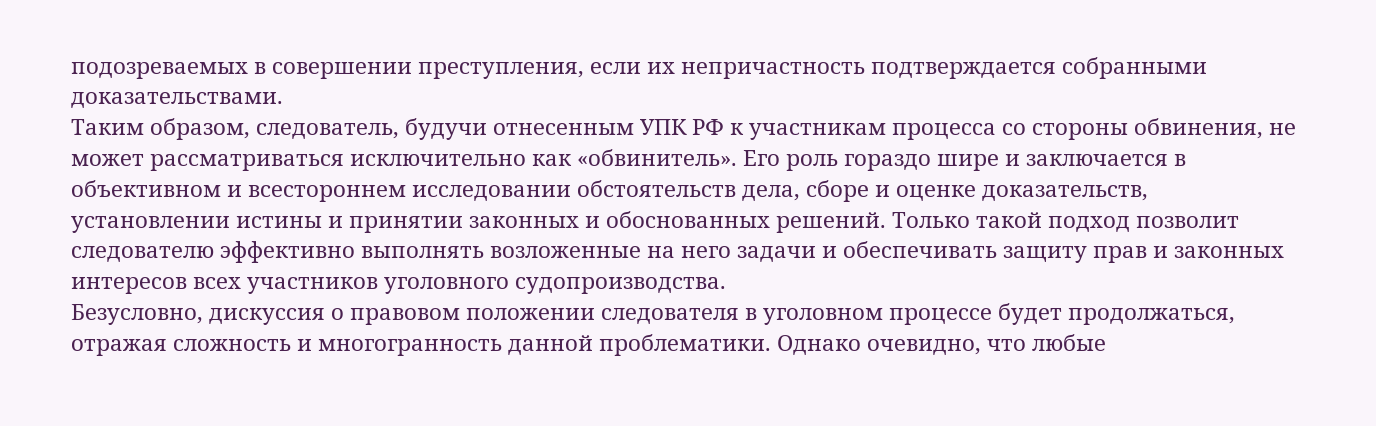подозреваемых в совершении преступления, если их непричастность подтверждается собранными доказательствами.
Таким образом, следователь, будучи отнесенным УПК РФ к участникам процесса со стороны обвинения, не может рассматриваться исключительно как «обвинитель». Его роль гораздо шире и заключается в объективном и всестороннем исследовании обстоятельств дела, сборе и оценке доказательств, установлении истины и принятии законных и обоснованных решений. Только такой подход позволит следователю эффективно выполнять возложенные на него задачи и обеспечивать защиту прав и законных интересов всех участников уголовного судопроизводства.
Безусловно, дискуссия о правовом положении следователя в уголовном процессе будет продолжаться, отражая сложность и многогранность данной проблематики. Однако очевидно, что любые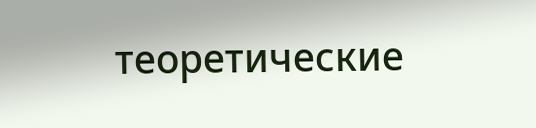теоретические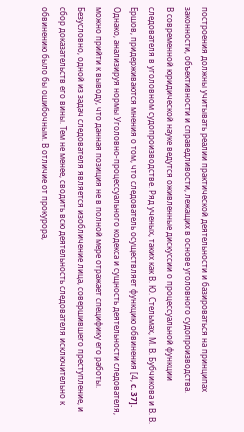построения должны учитывать реалии практической деятельности и базироваться на принципах законности, объективности и справедливости, лежащих в основе уголовного судопроизводства.
В современной юридической науке ведутся оживленные дискуссии о процессуальной функции следователя в уголовном судопроизводстве. Ряд ученых, таких как В. Ю. Стельмах, М. В. Бубчикова и В. В. Ершов, придерживаются мнения о том, что следователь осуществляет функцию обвинения [4, c. 37]. Однако, анализируя нормы Уголовно-процессуального кодекса и сущность деятельности следователя, можно прийти к выводу, что данная позиция не в полной мере отражает специфику его работы.
Безусловно, одной из задач следователя является изобличение лица, совершившего преступление, и сбор доказательств его вины. Тем не менее, сводить всю деятельность следователя исключительно к обвинению было бы ошибочным. В отличие от прокурора,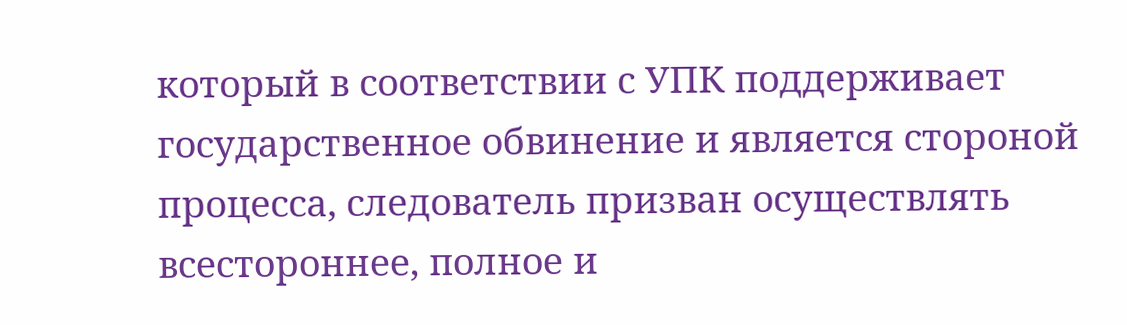который в соответствии с УПК поддерживает государственное обвинение и является стороной процесса, следователь призван осуществлять всестороннее, полное и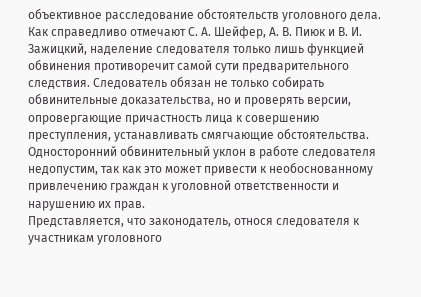объективное расследование обстоятельств уголовного дела.
Как справедливо отмечают С. А. Шейфер, А. В. Пиюк и В. И. Зажицкий, наделение следователя только лишь функцией обвинения противоречит самой сути предварительного следствия. Следователь обязан не только собирать обвинительные доказательства, но и проверять версии, опровергающие причастность лица к совершению преступления, устанавливать смягчающие обстоятельства. Односторонний обвинительный уклон в работе следователя недопустим, так как это может привести к необоснованному привлечению граждан к уголовной ответственности и нарушению их прав.
Представляется, что законодатель, относя следователя к участникам уголовного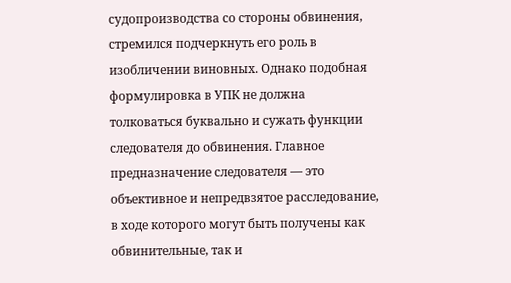судопроизводства со стороны обвинения, стремился подчеркнуть его роль в изобличении виновных. Однако подобная формулировка в УПК не должна толковаться буквально и сужать функции следователя до обвинения. Главное предназначение следователя — это объективное и непредвзятое расследование, в ходе которого могут быть получены как обвинительные, так и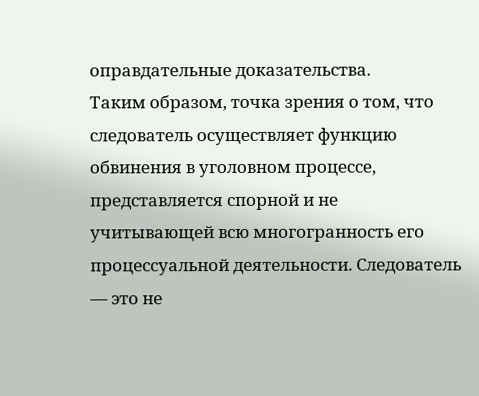оправдательные доказательства.
Таким образом, точка зрения о том, что следователь осуществляет функцию обвинения в уголовном процессе, представляется спорной и не учитывающей всю многогранность его процессуальной деятельности. Следователь — это не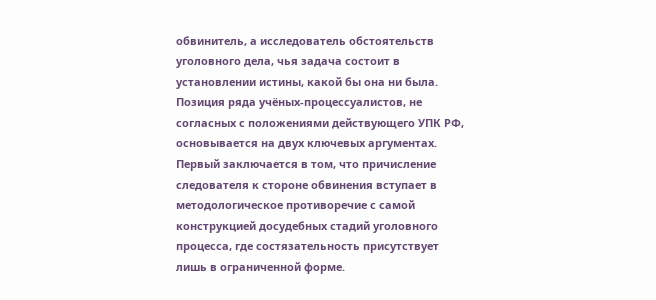обвинитель, а исследователь обстоятельств уголовного дела, чья задача состоит в установлении истины, какой бы она ни была.
Позиция ряда учёных-процессуалистов, не согласных с положениями действующего УПК РФ, основывается на двух ключевых аргументах. Первый заключается в том, что причисление следователя к стороне обвинения вступает в методологическое противоречие с самой конструкцией досудебных стадий уголовного процесса, где состязательность присутствует лишь в ограниченной форме.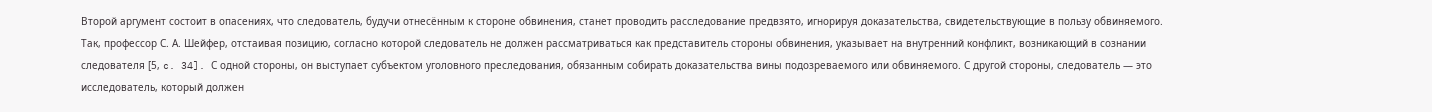Второй аргумент состоит в опасениях, что следователь, будучи отнесённым к стороне обвинения, станет проводить расследование предвзято, игнорируя доказательства, свидетельствующие в пользу обвиняемого.
Так, профессор С. А. Шейфер, отстаивая позицию, согласно которой следователь не должен рассматриваться как представитель стороны обвинения, указывает на внутренний конфликт, возникающий в сознании следователя [5, c. 34]. С одной стороны, он выступает субъектом уголовного преследования, обязанным собирать доказательства вины подозреваемого или обвиняемого. С другой стороны, следователь — это исследователь, который должен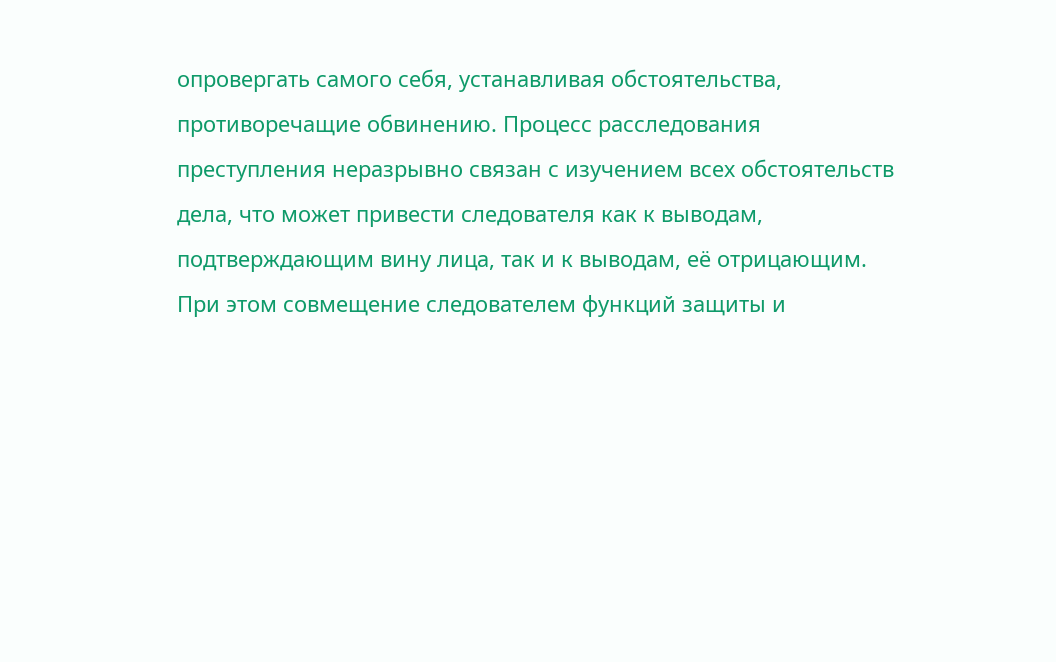опровергать самого себя, устанавливая обстоятельства, противоречащие обвинению. Процесс расследования преступления неразрывно связан с изучением всех обстоятельств дела, что может привести следователя как к выводам, подтверждающим вину лица, так и к выводам, её отрицающим. При этом совмещение следователем функций защиты и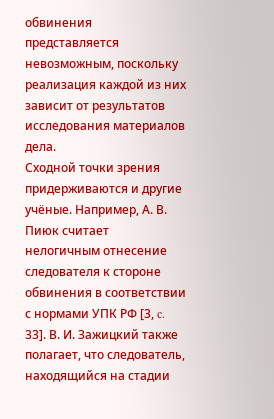обвинения представляется невозможным, поскольку реализация каждой из них зависит от результатов исследования материалов дела.
Сходной точки зрения придерживаются и другие учёные. Например, А. В. Пиюк считает нелогичным отнесение следователя к стороне обвинения в соответствии с нормами УПК РФ [3, c. 33]. В. И. Зажицкий также полагает, что следователь, находящийся на стадии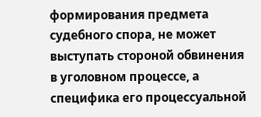формирования предмета судебного спора, не может выступать стороной обвинения в уголовном процессе, а специфика его процессуальной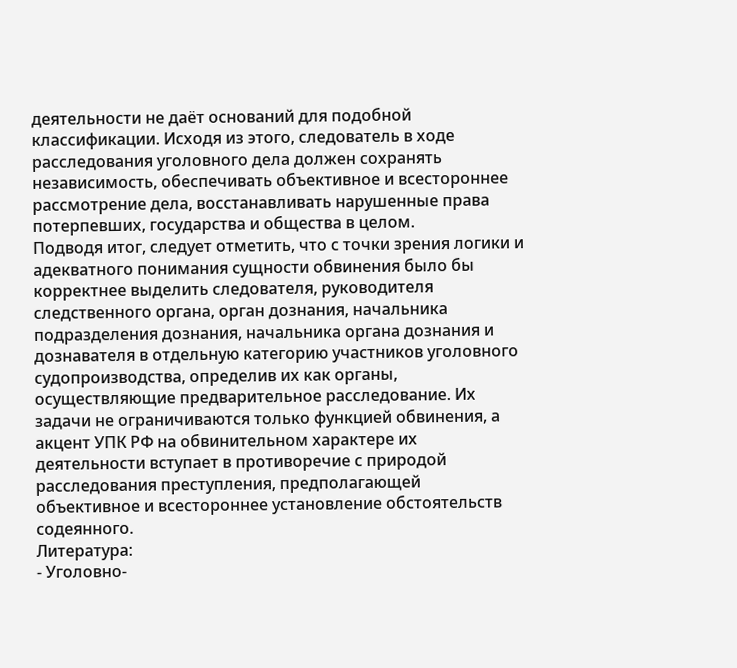деятельности не даёт оснований для подобной классификации. Исходя из этого, следователь в ходе расследования уголовного дела должен сохранять независимость, обеспечивать объективное и всестороннее рассмотрение дела, восстанавливать нарушенные права потерпевших, государства и общества в целом.
Подводя итог, следует отметить, что с точки зрения логики и адекватного понимания сущности обвинения было бы корректнее выделить следователя, руководителя следственного органа, орган дознания, начальника подразделения дознания, начальника органа дознания и дознавателя в отдельную категорию участников уголовного судопроизводства, определив их как органы, осуществляющие предварительное расследование. Их задачи не ограничиваются только функцией обвинения, а акцент УПК РФ на обвинительном характере их деятельности вступает в противоречие с природой расследования преступления, предполагающей объективное и всестороннее установление обстоятельств содеянного.
Литература:
- Уголовно-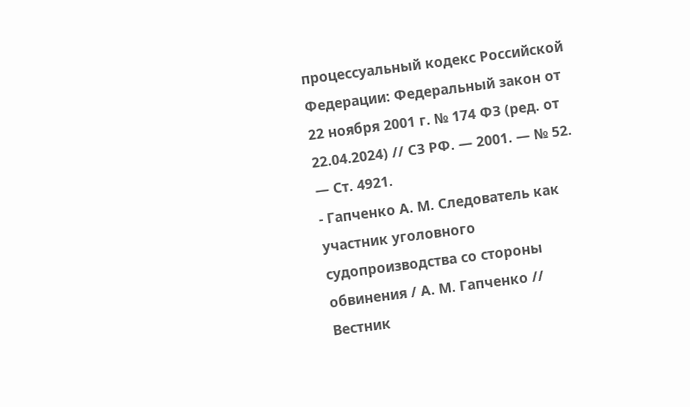процессуальный кодекс Российской Федерации: Федеральный закон от 22 ноября 2001 г. № 174 ФЗ (ред. от 22.04.2024) // СЗ РФ. — 2001. — № 52. — Ст. 4921.
- Гапченко А. М. Следователь как участник уголовного судопроизводства со стороны обвинения / А. М. Гапченко // Вестник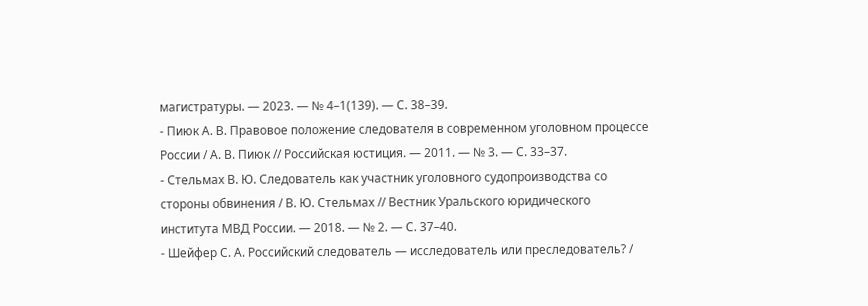магистратуры. — 2023. — № 4–1(139). — С. 38–39.
- Пиюк А. В. Правовое положение следователя в современном уголовном процессе России / А. В. Пиюк // Российская юстиция. — 2011. — № 3. — С. 33–37.
- Стельмах В. Ю. Следователь как участник уголовного судопроизводства со стороны обвинения / В. Ю. Стельмах // Вестник Уральского юридического института МВД России. — 2018. — № 2. — С. 37–40.
- Шейфер С. А. Российский следователь — исследователь или преследователь? /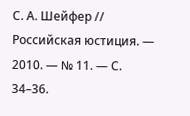С. А. Шейфер // Российская юстиция. — 2010. — № 11. — С. 34–36.